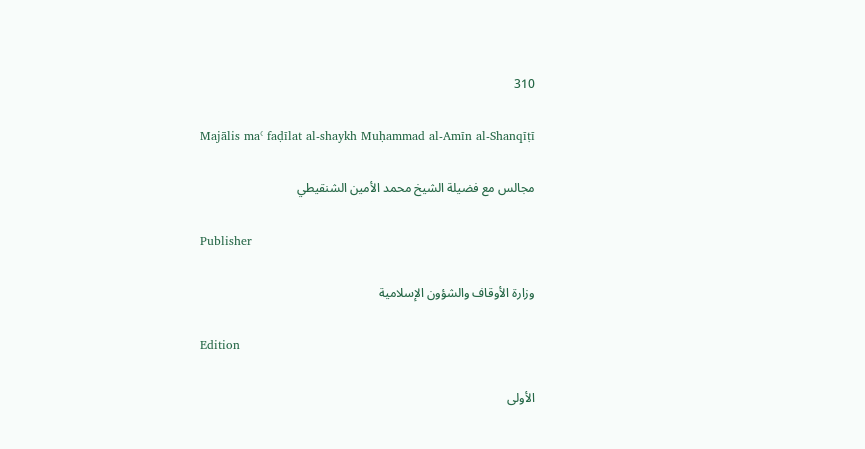310

Majālis maʿ faḍīlat al-shaykh Muḥammad al-Amīn al-Shanqīṭī

مجالس مع فضيلة الشيخ محمد الأمين الشنقيطي

Publisher

وزارة الأوقاف والشؤون الإسلامية

Edition

الأولى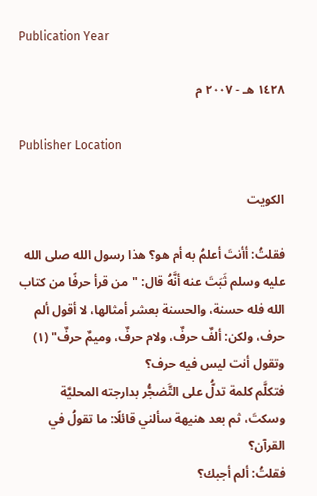Publication Year

١٤٢٨ هـ - ٢٠٠٧ م

Publisher Location

الكويت

فقلتُ: أأنتَ أعلمُ به أم هو؟ هذا رسول الله صلى الله عليه وسلم ثَبَتَ عنه أنَّهُ قال: "من قرأ حرفًا من كتاب الله فله حسنة، والحسنة بعشر أمثالها، لا أقول ألم حرف، ولكن: ألفٌ حرفٌ، ولام حرفٌ، وميمٌ حرفٌ" (١) وتقول أنت ليس فيه حرف؟
فتكلَّم كلمة تدلُّ على التَّضجُّر بدارجته المحليَّة وسكتَ، ثم بعد هنيهة سألني قائلًا: ما تقولُ في القرآن؟
فقلتُ: ألم أجبك؟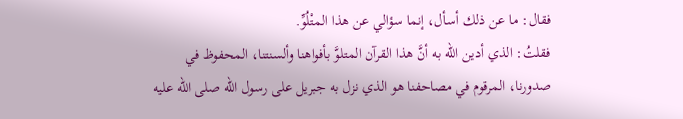فقال: ما عن ذلك أسأل، إنما سؤالي عن هذا المتْلُوِّ.
فقلتُ: الذي أدين الله به أنَّ هذا القرآن المتلوَّ بأفواهنا وألسنتنا، المحفوظ في صدورنا، المرقوم في مصاحفنا هو الذي نزل به جبريل على رسول الله صلى الله عليه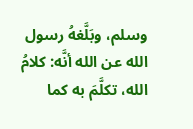وسلم، وبَلَّغهُ رسول الله عن الله أنَّه: كلامُ الله، تكلَّمَ به كما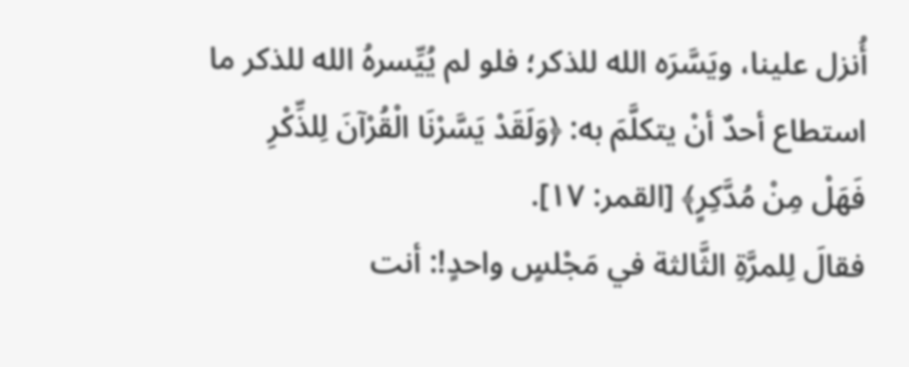أُنزل علينا، ويَسَّرَه الله للذكر؛ فلو لم يُيِّسرهُ الله للذكر ما استطاع أحدٌ أنْ يتكلَّمَ به: ﴿وَلَقَدْ يَسَّرْنَا الْقُرْآنَ لِلذِّكْرِ فَهَلْ مِنْ مُدَّكِرٍ﴾ [القمر: ١٧].
فقالَ لِلمرَّةِ الثَّالثة في مَجْلسٍ واحدٍ!: أنت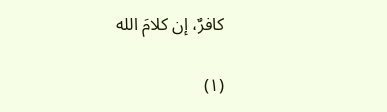كافرٌ، إن كلامَ الله

(١)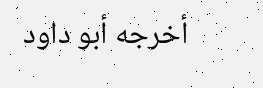أخرجه أبو داود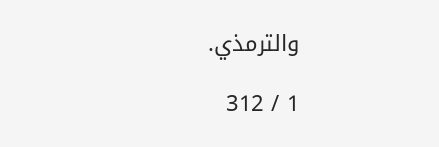والترمذي.

1 / 312